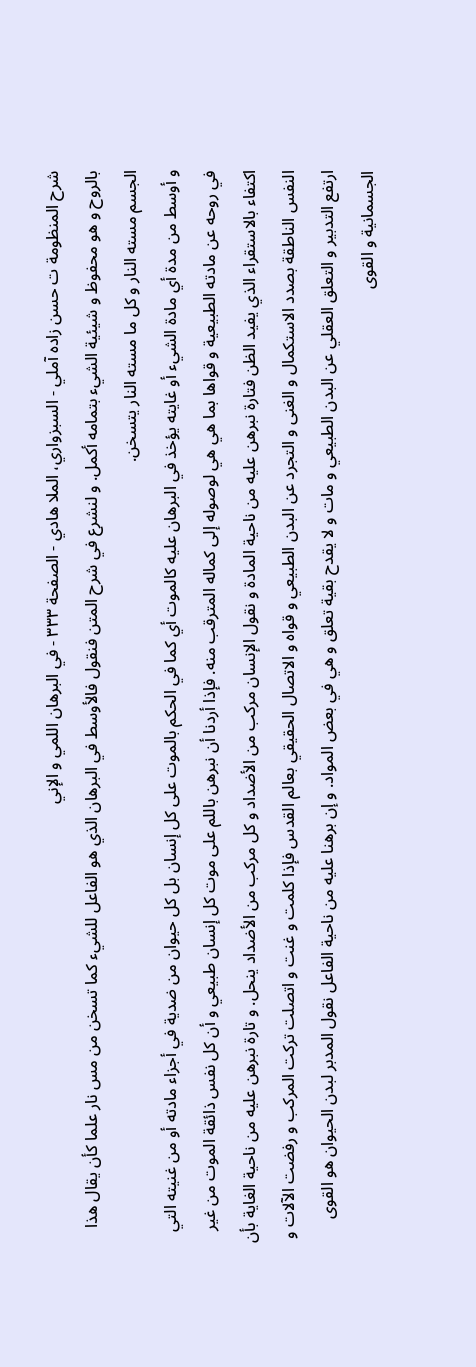شرح المنظومة ت حسن زاده آملي - السبزواري، الملا هادي - الصفحة ٣٣٣ - في البرهان اللمي و الإني
بالروح و هو محفوظ و شيئية الشيء بتمامه أكمل. و لنشرع في شرح المتن فنقول فالأوسط في البرهان الذي هو الفاعل للشيء كما تسخن من مس نار علما كأن يقال هذا الجسم مسته النار و كل ما مسته النار يتسخن.
و أوسط من مدة أي مادة الشيء أو غايته يؤخذ في البرهان عليه كالموت أي كما في الحكم بالموت على كل إنسان بل كل حيوان من ضدية في أجزاء مادته أو من غنيته التي في روحه عن مادته الطبيعية و قواها بما هي هي لوصوله إلى كماله المترقب منه. فإذا أردنا أن نبرهن باللم على موت كل إنسان طبيعي و أن كل نفس ذائقة الموت من غير اكتفاء بالاستقراء الذي يفيد الظن فتارة نبرهن عليه من ناحية المادة و نقول الإنسان مركب من الأضداد و كل مركب من الأضداد ينحل. و تارة نبرهن عليه من ناحية الغاية بأن النفس الناطقة بصدد الاستكمال و الغنى و التجرد عن البدن الطبيعي و قواه و الاتصال الحقيقي بعالم القدس فإذا كلمت و غنت و اتصلت تركت المركب و رفضت الآلات و ارتفع التدبير و التعلق العقلي عن البدن الطبيعي و مات و لا يقدح بقية تعلق و هي في بعض المواد. و إن برهنا عليه من ناحية الفاعل نقول المدبر لبدن الحيوان هو القوى الجسمانية و القوى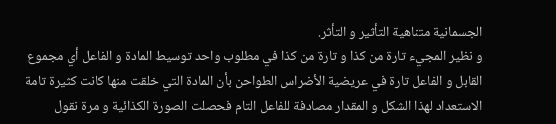الجسمانية متناهية التأثير و التأثر.
و نظير المجيء تارة من كذا و تارة من كذا في مطلوب واحد توسيط المادة و الفاعل أي مجموع القابل و الفاعل تارة في عريضية الأضراس الطواحن بأن المادة التي خلقت منها كانت كثيرة تامة الاستعداد لهذا الشكل و المقدار مصادفة للفاعل التام فحصلت الصورة الكذائية و مرة نقول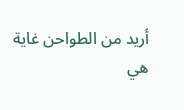أريد من الطواحن غاية هي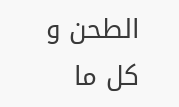الطحن و كل ما